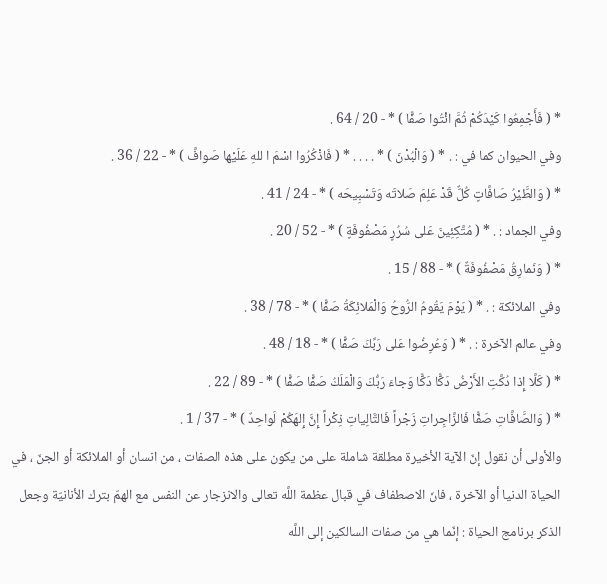* ( فَأَجْمِعُوا كَيْدَكُمْ ثُمَّ ائْتُوا صَفًّا ) * - 20 / 64 .
وفي الحيوان كما في : . * ( وَالْبُدْنَ ) * . . . . * ( فَاذْكُرُوا اسْمَ ا للهِ عَلَيْها صَوافَّ ) * - 22 / 36 .
* ( وَالطَّيْرُ صَافَّاتٍ كُلٌّ قَدْ عَلِمَ صَلاتَه وَتَسْبِيحَه ) * - 24 / 41 .
وفي الجماد : . * ( مُتَّكِئِينَ عَلى سُرُرٍ مَصْفُوفَةٍ ) * - 52 / 20 .
* ( وَنَمارِقُ مَصْفُوفَةٌ ) * - 88 / 15 .
وفي الملائكة : . * ( يَوْمَ يَقُومُ الرُّوحُ وَالْمَلائِكَةُ صَفًّا ) * - 78 / 38 .
وفي عالم الآخرة : . * ( وَعُرِضُوا عَلى رَبِّكَ صَفًّا ) * - 18 / 48 .
* ( كَلَّا إِذا دُكَّتِ الأَرْضُ دَكًّا دَكًّا وَجاءَ رَبُّكَ وَالْمَلَكُ صَفًّا صَفًّا ) * - 89 / 22 .
* ( وَالصَّافَّاتِ صَفًّا فَالزَّاجِراتِ زَجْراً فَالتَّالِياتِ ذِكْراً إِنَّ إِلهَكُمْ لَواحِدٌ ) * - 37 / 1 .
والأولى أن نقول إنّ الآية الأخيرة مطلقة شاملة على من يكون على هذه الصفات ، من انسان أو الملائكة أو الجنّ ، في الحياة الدنيا أو الآخرة ، فانّ الاصطفاف في قبال عظمة اللَّه تعالى والانزجار عن النفس مع الهمّ بترك الأنانيّة وجعل الذكر برنامج الحياة : إنّما هي من صفات السالكين إلى اللَّه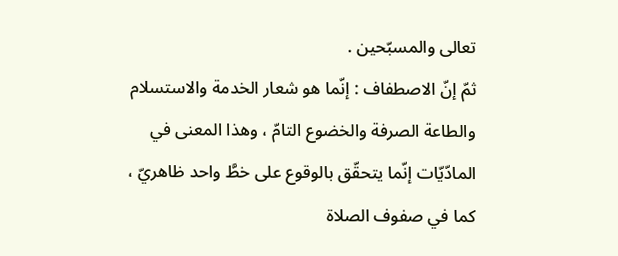تعالى والمسبّحين .
ثمّ إنّ الاصطفاف : إنّما هو شعار الخدمة والاستسلام والطاعة الصرفة والخضوع التامّ ، وهذا المعنى في المادّيّات إنّما يتحقّق بالوقوع على خطَّ واحد ظاهريّ ، كما في صفوف الصلاة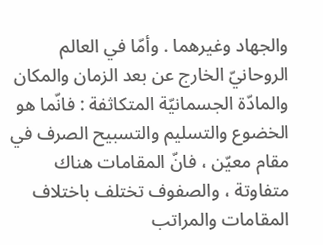والجهاد وغيرهما . وأمّا في العالم الروحانيّ الخارج عن بعد الزمان والمكان والمادّة الجسمانيّة المتكاثفة : فانّما هو الخضوع والتسليم والتسبيح الصرف في مقام معيّن ، فانّ المقامات هناك متفاوتة ، والصفوف تختلف باختلاف المقامات والمراتب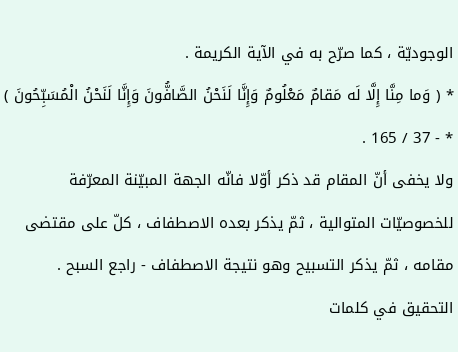الوجوديّة ، كما صرّح به في الآية الكريمة .
* ( وَما مِنَّا إِلَّا لَه مَقامٌ مَعْلُومٌ وَإِنَّا لَنَحْنُ الصَّافُّونَ وَإِنَّا لَنَحْنُ الْمُسَبِّحُونَ ) * - 37 / 165 .
ولا يخفى أنّ المقام قد ذكر أوّلا فانّه الجهة المبيّنة المعرّفة للخصوصيّات المتوالية ، ثمّ يذكر بعده الاصطفاف ، كلّ على مقتضى مقامه ، ثمّ يذكر التسبيح وهو نتيجة الاصطفاف - راجع السبح .
التحقيق في كلمات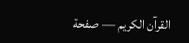القرآن الكريم — صفحة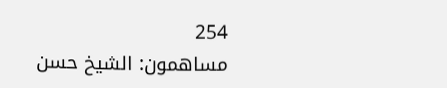254
مساهمون: الشيخ حسن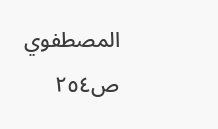المصطفوي
ص٢٥٤